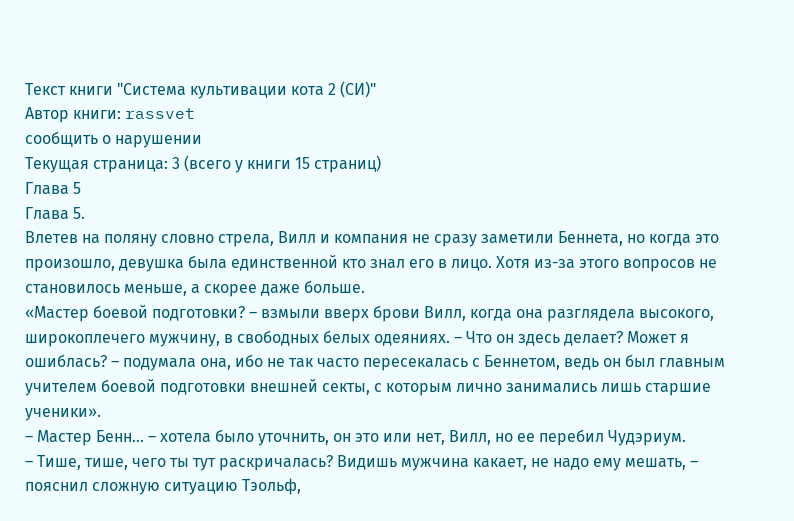Текст книги "Система культивации кота 2 (СИ)"
Автор книги: rassvet
сообщить о нарушении
Текущая страница: 3 (всего у книги 15 страниц)
Глава 5
Глава 5.
Влетев на поляну словно стрела, Вилл и компания не сразу заметили Беннета, но когда это произошло, девушка была единственной кто знал его в лицо. Хотя из-за этого вопросов не становилось меньше, а скорее даже больше.
«Мастер боевой подготовки? – взмыли вверх брови Вилл, когда она разглядела высокого, широкоплечего мужчину, в свободных белых одеяниях. – Что он здесь делает? Может я ошиблась? – подумала она, ибо не так часто пересекалась с Беннетом, ведь он был главным учителем боевой подготовки внешней секты, с которым лично занимались лишь старшие ученики».
– Мастер Бенн… – хотела было уточнить, он это или нет, Вилл, но ее перебил Чудэриум.
– Тише, тише, чего ты тут раскричалась? Видишь мужчина какает, не надо ему мешать, – пояснил сложную ситуацию Тэольф,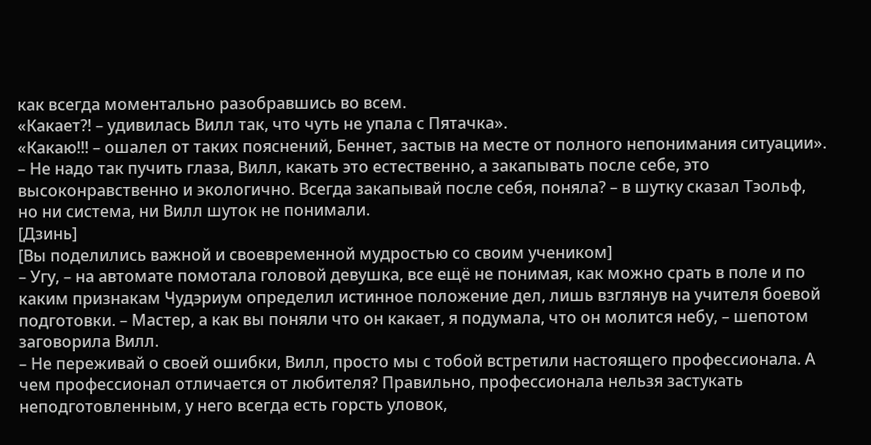как всегда моментально разобравшись во всем.
«Какает⁈ – удивилась Вилл так, что чуть не упала с Пятачка».
«Какаю!!! – ошалел от таких пояснений, Беннет, застыв на месте от полного непонимания ситуации».
– Не надо так пучить глаза, Вилл, какать это естественно, а закапывать после себе, это высоконравственно и экологично. Всегда закапывай после себя, поняла? – в шутку сказал Тэольф, но ни система, ни Вилл шуток не понимали.
[Дзинь]
[Вы поделились важной и своевременной мудростью со своим учеником]
– Угу, – на автомате помотала головой девушка, все ещё не понимая, как можно срать в поле и по каким признакам Чудэриум определил истинное положение дел, лишь взглянув на учителя боевой подготовки. – Мастер, а как вы поняли что он какает, я подумала, что он молится небу, – шепотом заговорила Вилл.
– Не переживай о своей ошибки, Вилл, просто мы с тобой встретили настоящего профессионала. А чем профессионал отличается от любителя? Правильно, профессионала нельзя застукать неподготовленным, у него всегда есть горсть уловок,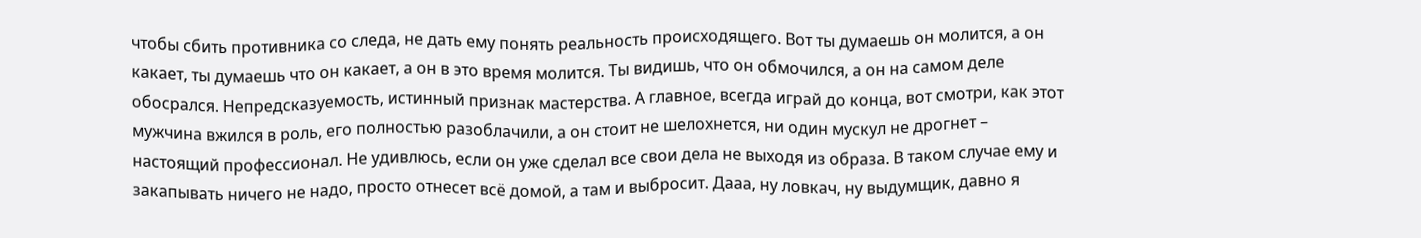чтобы сбить противника со следа, не дать ему понять реальность происходящего. Вот ты думаешь он молится, а он какает, ты думаешь что он какает, а он в это время молится. Ты видишь, что он обмочился, а он на самом деле обосрался. Непредсказуемость, истинный признак мастерства. А главное, всегда играй до конца, вот смотри, как этот мужчина вжился в роль, его полностью разоблачили, а он стоит не шелохнется, ни один мускул не дрогнет – настоящий профессионал. Не удивлюсь, если он уже сделал все свои дела не выходя из образа. В таком случае ему и закапывать ничего не надо, просто отнесет всё домой, а там и выбросит. Дааа, ну ловкач, ну выдумщик, давно я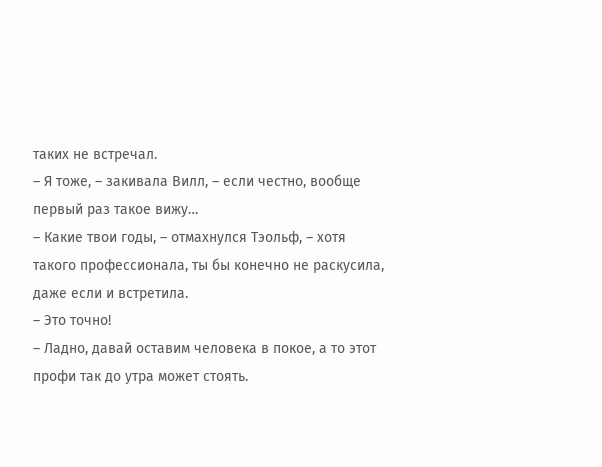таких не встречал.
– Я тоже, – закивала Вилл, – если честно, вообще первый раз такое вижу…
– Какие твои годы, – отмахнулся Тэольф, – хотя такого профессионала, ты бы конечно не раскусила, даже если и встретила.
– Это точно!
– Ладно, давай оставим человека в покое, а то этот профи так до утра может стоять.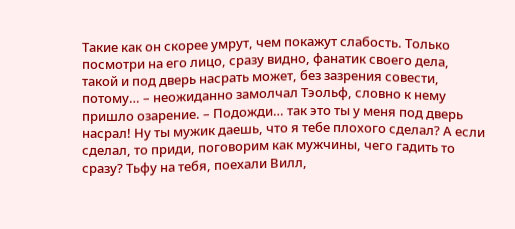Такие как он скорее умрут, чем покажут слабость. Только посмотри на его лицо, сразу видно, фанатик своего дела, такой и под дверь насрать может, без зазрения совести, потому… – неожиданно замолчал Тэольф, словно к нему пришло озарение. – Подожди… так это ты у меня под дверь насрал! Ну ты мужик даешь, что я тебе плохого сделал? А если сделал, то приди, поговорим как мужчины, чего гадить то сразу? Тьфу на тебя, поехали Вилл,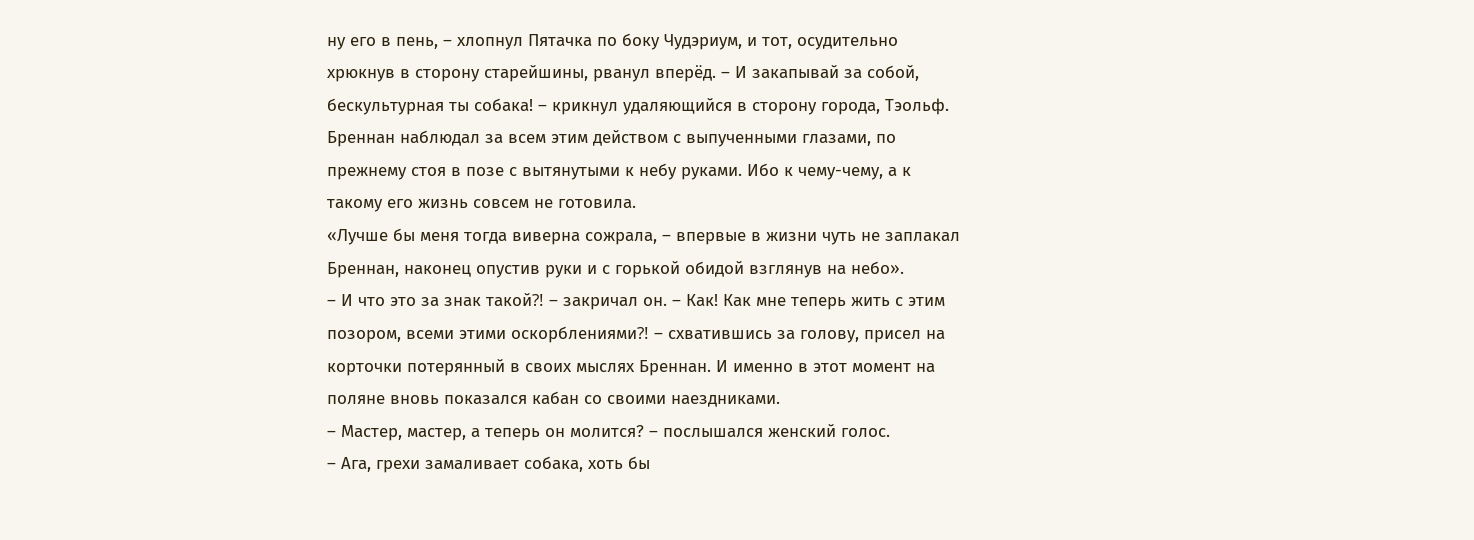ну его в пень, – хлопнул Пятачка по боку Чудэриум, и тот, осудительно хрюкнув в сторону старейшины, рванул вперёд. – И закапывай за собой, бескультурная ты собака! – крикнул удаляющийся в сторону города, Тэольф.
Бреннан наблюдал за всем этим действом с выпученными глазами, по прежнему стоя в позе с вытянутыми к небу руками. Ибо к чему-чему, а к такому его жизнь совсем не готовила.
«Лучше бы меня тогда виверна сожрала, – впервые в жизни чуть не заплакал Бреннан, наконец опустив руки и с горькой обидой взглянув на небо».
– И что это за знак такой⁈ – закричал он. – Как! Как мне теперь жить с этим позором, всеми этими оскорблениями⁈ – схватившись за голову, присел на корточки потерянный в своих мыслях Бреннан. И именно в этот момент на поляне вновь показался кабан со своими наездниками.
– Мастер, мастер, а теперь он молится? – послышался женский голос.
– Ага, грехи замаливает собака, хоть бы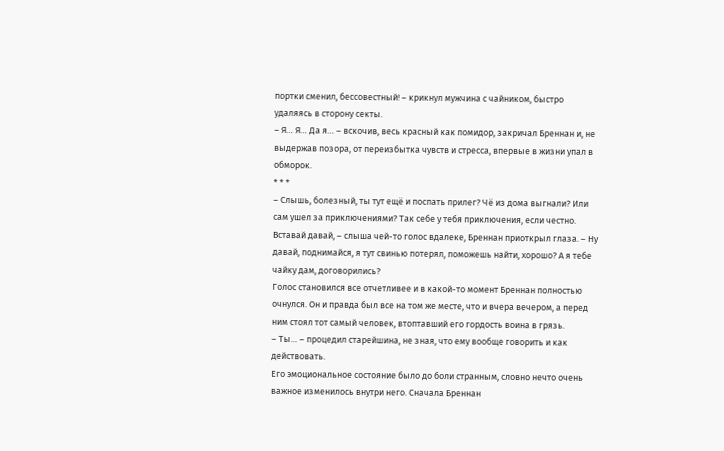портки сменил, бессовестный! – крикнул мужчина с чайником, быстро удаляясь в сторону секты.
– Я… Я… Да я… – вскочив, весь красный как помидор, закричал Бреннан и, не выдержав позора, от переизбытка чувств и стресса, впервые в жизни упал в обморок.
* * *
– Слышь, болезный, ты тут ещё и поспать прилег? Чё из дома выгнали? Или сам ушел за приключениями? Так себе у тебя приключения, если честно. Вставай давай, – слыша чей-то голос вдалеке, Бреннан приоткрыл глаза. – Ну давай, поднимайся, я тут свинью потерял, поможешь найти, хорошо? А я тебе чайку дам, договорились?
Голос становился все отчетливее и в какой-то момент Бреннан полностью очнулся. Он и правда был все на том же месте, что и вчера вечером, а перед ним стоял тот самый человек, втоптавший его гордость воина в грязь.
– Ты… – процедил старейшина, не зная, что ему вообще говорить и как действовать.
Его эмоциональное состояние было до боли странным, словно нечто очень важное изменилось внутри него. Сначала Бреннан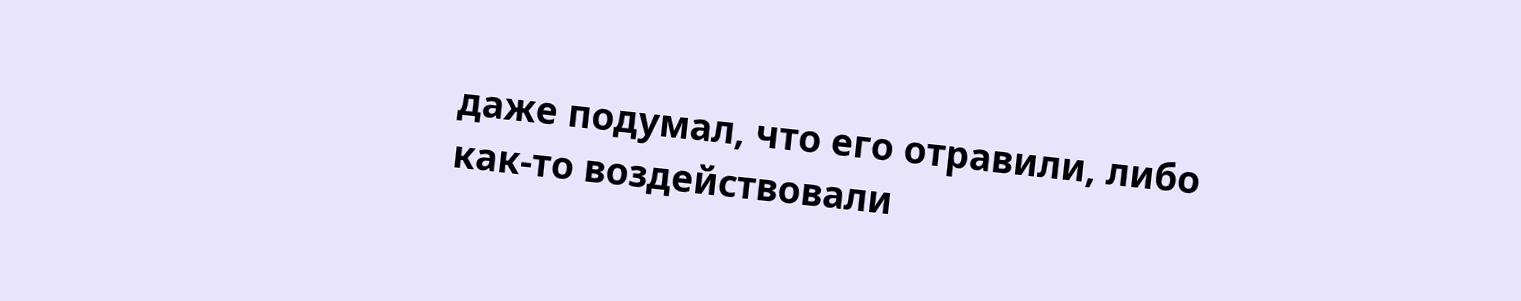даже подумал, что его отравили, либо как-то воздействовали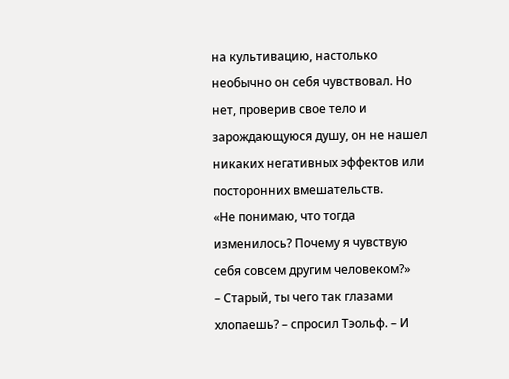на культивацию, настолько необычно он себя чувствовал. Но нет, проверив свое тело и зарождающуюся душу, он не нашел никаких негативных эффектов или посторонних вмешательств.
«Не понимаю, что тогда изменилось? Почему я чувствую себя совсем другим человеком?»
– Старый, ты чего так глазами хлопаешь? – спросил Тэольф. – И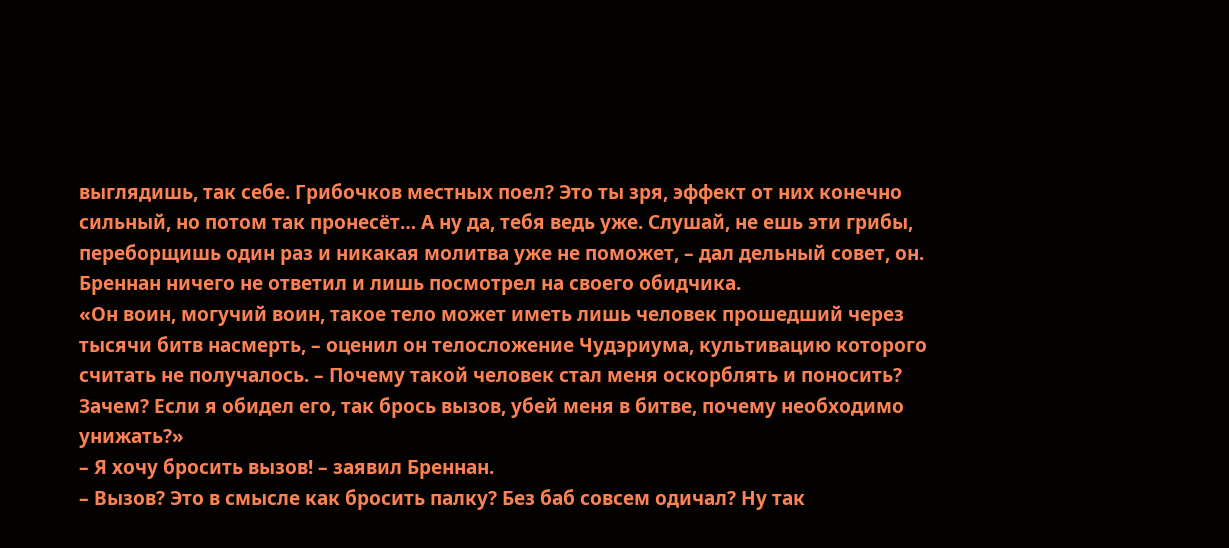выглядишь, так себе. Грибочков местных поел? Это ты зря, эффект от них конечно сильный, но потом так пронесёт… А ну да, тебя ведь уже. Слушай, не ешь эти грибы, переборщишь один раз и никакая молитва уже не поможет, – дал дельный совет, он.
Бреннан ничего не ответил и лишь посмотрел на своего обидчика.
«Он воин, могучий воин, такое тело может иметь лишь человек прошедший через тысячи битв насмерть, – оценил он телосложение Чудэриума, культивацию которого считать не получалось. – Почему такой человек стал меня оскорблять и поносить? Зачем? Если я обидел его, так брось вызов, убей меня в битве, почему необходимо унижать?»
– Я хочу бросить вызов! – заявил Бреннан.
– Вызов? Это в смысле как бросить палку? Без баб совсем одичал? Ну так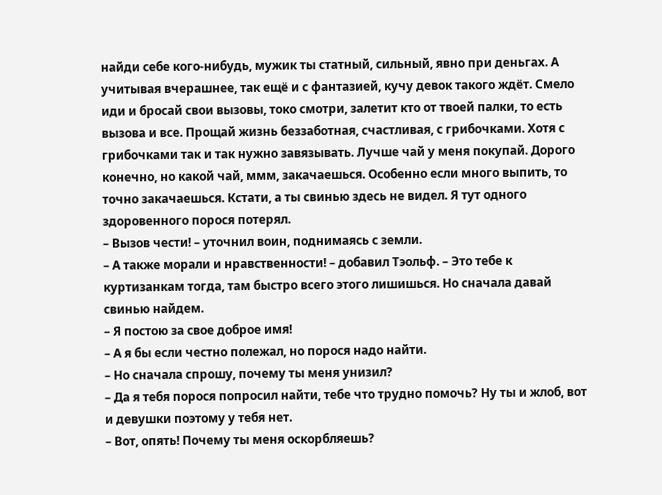найди себе кого-нибудь, мужик ты статный, сильный, явно при деньгах. А учитывая вчерашнее, так ещё и с фантазией, кучу девок такого ждёт. Смело иди и бросай свои вызовы, токо смотри, залетит кто от твоей палки, то есть вызова и все. Прощай жизнь беззаботная, счастливая, с грибочками. Хотя с грибочками так и так нужно завязывать. Лучше чай у меня покупай. Дорого конечно, но какой чай, ммм, закачаешься. Особенно если много выпить, то точно закачаешься. Кстати, а ты свинью здесь не видел. Я тут одного здоровенного порося потерял.
– Вызов чести! – уточнил воин, поднимаясь с земли.
– А также морали и нравственности! – добавил Тэольф. – Это тебе к куртизанкам тогда, там быстро всего этого лишишься. Но сначала давай свинью найдем.
– Я постою за свое доброе имя!
– А я бы если честно полежал, но порося надо найти.
– Но сначала спрошу, почему ты меня унизил?
– Да я тебя порося попросил найти, тебе что трудно помочь? Ну ты и жлоб, вот и девушки поэтому у тебя нет.
– Вот, опять! Почему ты меня оскорбляешь?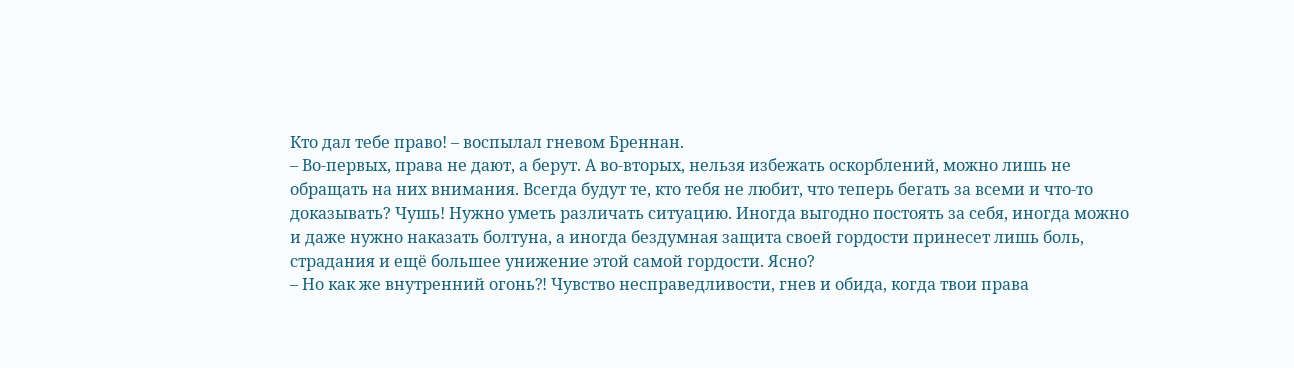Кто дал тебе право! – воспылал гневом Бреннан.
– Во-первых, права не дают, а берут. А во-вторых, нельзя избежать оскорблений, можно лишь не обращать на них внимания. Всегда будут те, кто тебя не любит, что теперь бегать за всеми и что-то доказывать? Чушь! Нужно уметь различать ситуацию. Иногда выгодно постоять за себя, иногда можно и даже нужно наказать болтуна, а иногда бездумная защита своей гордости принесет лишь боль, страдания и ещё большее унижение этой самой гордости. Ясно?
– Но как же внутренний огонь⁈ Чувство несправедливости, гнев и обида, когда твои права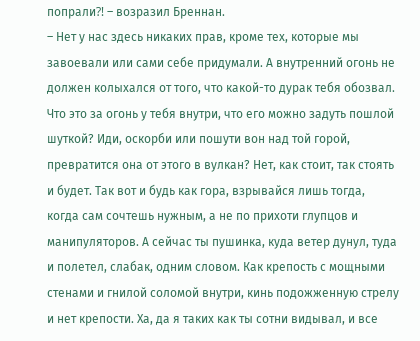попрали⁈ – возразил Бреннан.
– Нет у нас здесь никаких прав, кроме тех, которые мы завоевали или сами себе придумали. А внутренний огонь не должен колыхался от того, что какой-то дурак тебя обозвал. Что это за огонь у тебя внутри, что его можно задуть пошлой шуткой? Иди, оскорби или пошути вон над той горой, превратится она от этого в вулкан? Нет, как стоит, так стоять и будет. Так вот и будь как гора, взрывайся лишь тогда, когда сам сочтешь нужным, а не по прихоти глупцов и манипуляторов. А сейчас ты пушинка, куда ветер дунул, туда и полетел, слабак, одним словом. Как крепость с мощными стенами и гнилой соломой внутри, кинь подожженную стрелу и нет крепости. Ха, да я таких как ты сотни видывал, и все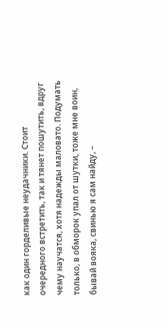как один горделивые неудачники. Стоит очередного встретить, так и тянет пошутить, вдруг чему научатся, хотя надежды маловато. Подумать только, в обморок упал от шутки, тоже мне воин, бывай вояка, свинью я сам найду, –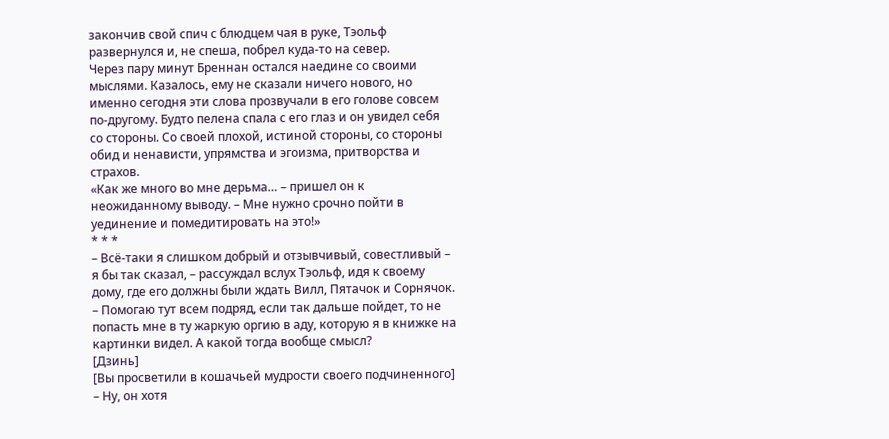закончив свой спич с блюдцем чая в руке, Тэольф развернулся и, не спеша, побрел куда-то на север.
Через пару минут Бреннан остался наедине со своими мыслями. Казалось, ему не сказали ничего нового, но именно сегодня эти слова прозвучали в его голове совсем по-другому. Будто пелена спала с его глаз и он увидел себя со стороны. Со своей плохой, истиной стороны, со стороны обид и ненависти, упрямства и эгоизма, притворства и страхов.
«Как же много во мне дерьма… – пришел он к неожиданному выводу. – Мне нужно срочно пойти в уединение и помедитировать на это!»
* * *
– Всё-таки я слишком добрый и отзывчивый, совестливый – я бы так сказал, – рассуждал вслух Тэольф, идя к своему дому, где его должны были ждать Вилл, Пятачок и Сорнячок. – Помогаю тут всем подряд, если так дальше пойдет, то не попасть мне в ту жаркую оргию в аду, которую я в книжке на картинки видел. А какой тогда вообще смысл?
[Дзинь]
[Вы просветили в кошачьей мудрости своего подчиненного]
– Ну, он хотя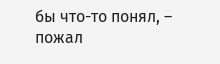бы что-то понял, – пожал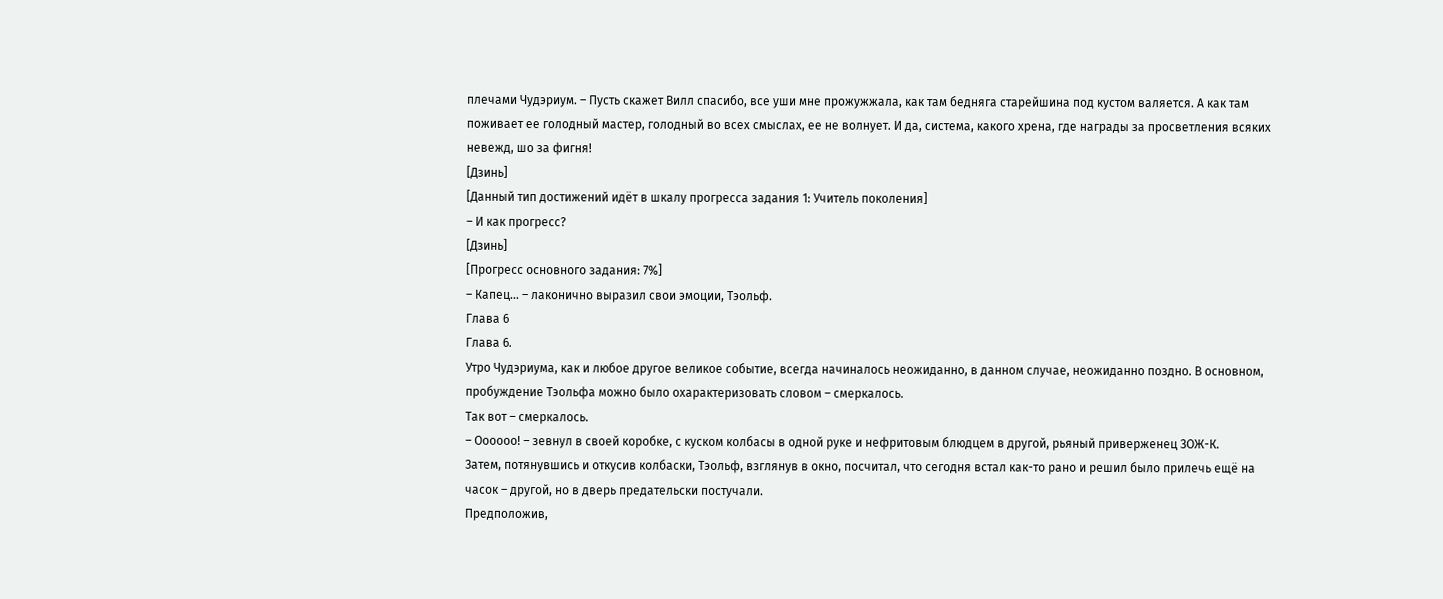плечами Чудэриум. – Пусть скажет Вилл спасибо, все уши мне прожужжала, как там бедняга старейшина под кустом валяется. А как там поживает ее голодный мастер, голодный во всех смыслах, ее не волнует. И да, система, какого хрена, где награды за просветления всяких невежд, шо за фигня!
[Дзинь]
[Данный тип достижений идёт в шкалу прогресса задания 1: Учитель поколения]
– И как прогресс?
[Дзинь]
[Прогресс основного задания: 7%]
– Капец… – лаконично выразил свои эмоции, Тэольф.
Глава 6
Глава 6.
Утро Чудэриума, как и любое другое великое событие, всегда начиналось неожиданно, в данном случае, неожиданно поздно. В основном, пробуждение Тэольфа можно было охарактеризовать словом – смеркалось.
Так вот – смеркалось.
– Оооооо! – зевнул в своей коробке, с куском колбасы в одной руке и нефритовым блюдцем в другой, рьяный приверженец ЗОЖ-К.
Затем, потянувшись и откусив колбаски, Тэольф, взглянув в окно, посчитал, что сегодня встал как-то рано и решил было прилечь ещё на часок – другой, но в дверь предательски постучали.
Предположив,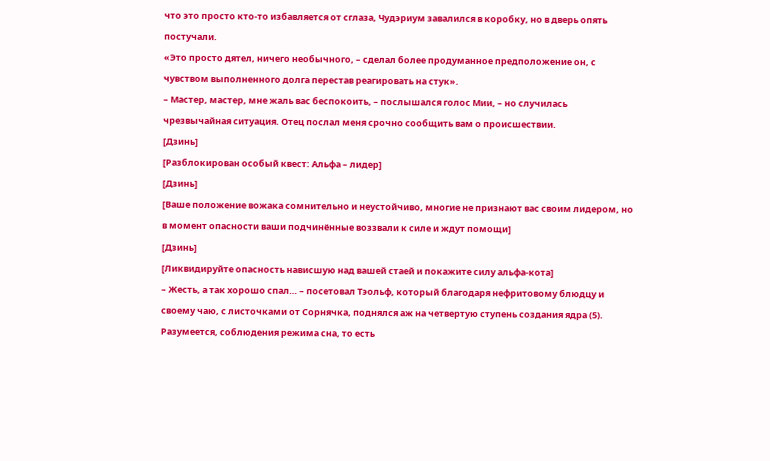что это просто кто-то избавляется от сглаза, Чудэриум завалился в коробку, но в дверь опять постучали.
«Это просто дятел, ничего необычного, – сделал более продуманное предположение он, с чувством выполненного долга перестав реагировать на стук».
– Мастер, мастер, мне жаль вас беспокоить, – послышался голос Мии, – но случилась чрезвычайная ситуация. Отец послал меня срочно сообщить вам о происшествии.
[Дзинь]
[Разблокирован особый квест: Альфа – лидер]
[Дзинь]
[Ваше положение вожака сомнительно и неустойчиво, многие не признают вас своим лидером, но в момент опасности ваши подчинённые воззвали к силе и ждут помощи]
[Дзинь]
[Ликвидируйте опасность нависшую над вашей стаей и покажите силу альфа-кота]
– Жесть, а так хорошо спал… – посетовал Тэольф, который благодаря нефритовому блюдцу и своему чаю, с листочками от Сорнячка, поднялся аж на четвертую ступень создания ядра (5).
Разумеется, соблюдения режима сна, то есть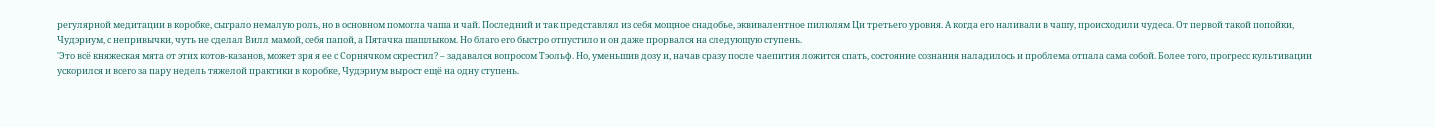регулярной медитации в коробке, сыграло немалую роль, но в основном помогла чаша и чай. Последний и так представлял из себя мощное снадобье, эквивалентное пилюлям Ци третьего уровня. А когда его наливали в чашу, происходили чудеса. От первой такой попойки, Чудэриум, с непривычки, чуть не сделал Вилл мамой, себя папой, а Пятачка шашлыком. Но благо его быстро отпустило и он даже прорвался на следующую ступень.
'Это всё княжеская мята от этих котов-казанов, может зря я ее с Сорнячком скрестил? – задавался вопросом Тэольф. Но, уменьшив дозу и, начав сразу после чаепития ложится спать, состояние сознания наладилось и проблема отпала сама собой. Более того, прогресс культивации ускорился и всего за пару недель тяжелой практики в коробке, Чудэриум вырост ещё на одну ступень.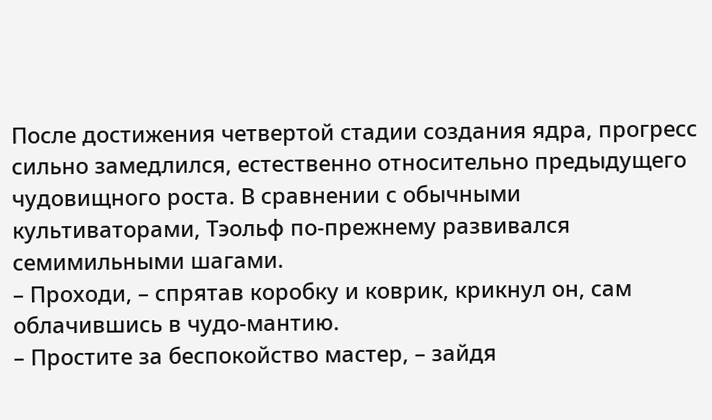После достижения четвертой стадии создания ядра, прогресс сильно замедлился, естественно относительно предыдущего чудовищного роста. В сравнении с обычными культиваторами, Тэольф по-прежнему развивался семимильными шагами.
– Проходи, – спрятав коробку и коврик, крикнул он, сам облачившись в чудо-мантию.
– Простите за беспокойство мастер, – зайдя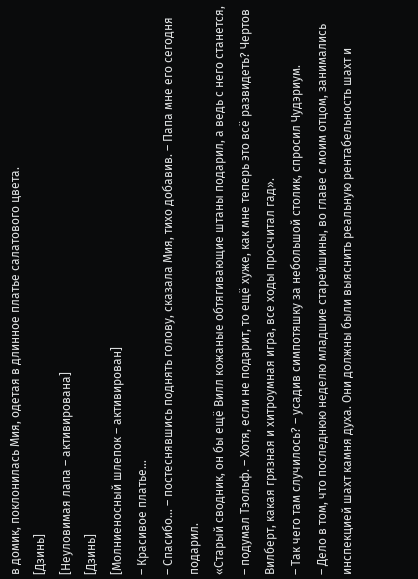в домик, поклонилась Мия, одетая в длинное платье салатового цвета.
[Дзинь]
[Неуловимая лапа – активирована]
[Дзинь]
[Молниеносный шлепок – активирован]
– Красивое платье…
– Спасибо… – постеснявшись поднять голову, сказала Мия, тихо добавив. – Папа мне его сегодня подарил.
«Старый сводник, он бы ещё Вилл кожаные обтягивающие штаны подарил, а ведь с него станется, – подумал Тэольф. – Хотя, если не подарит, то ещё хуже, как мне теперь это всё развидеть? Чертов Вилберт, какая грязная и хитроумная игра, все ходы просчитал гад».
– Так чего там случилось? – усадив симпотяшку за небольшой столик, спросил Чудэриум.
– Дело в том, что последнюю неделю младшие старейшины, во главе с моим отцом, занимались инспекцией шахт камня духа. Они должны были выяснить реальную рентабельность шахт и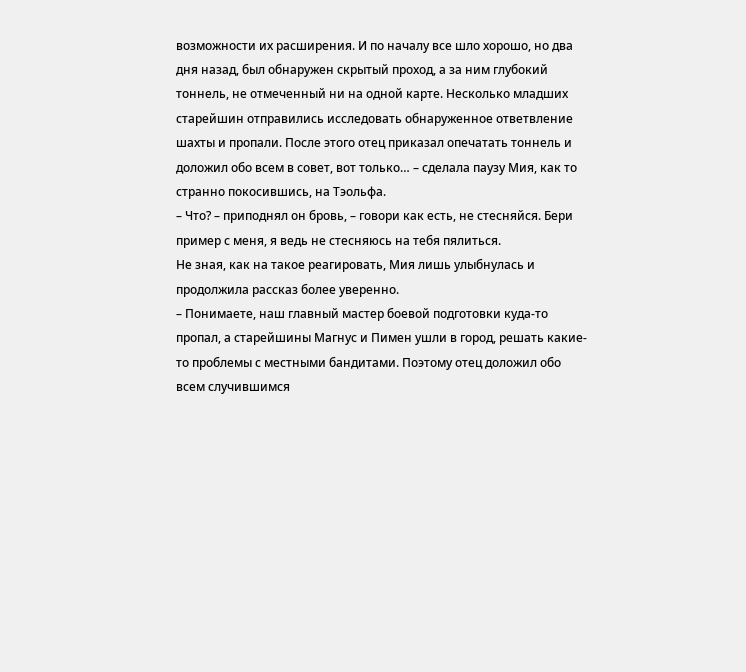возможности их расширения. И по началу все шло хорошо, но два дня назад, был обнаружен скрытый проход, а за ним глубокий тоннель, не отмеченный ни на одной карте. Несколько младших старейшин отправились исследовать обнаруженное ответвление шахты и пропали. После этого отец приказал опечатать тоннель и доложил обо всем в совет, вот только… – сделала паузу Мия, как то странно покосившись, на Тэольфа.
– Что? – приподнял он бровь, – говори как есть, не стесняйся. Бери пример с меня, я ведь не стесняюсь на тебя пялиться.
Не зная, как на такое реагировать, Мия лишь улыбнулась и продолжила рассказ более уверенно.
– Понимаете, наш главный мастер боевой подготовки куда-то пропал, а старейшины Магнус и Пимен ушли в город, решать какие-то проблемы с местными бандитами. Поэтому отец доложил обо всем случившимся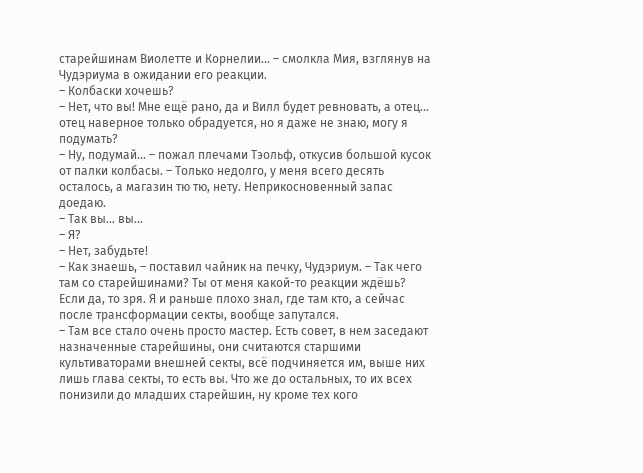старейшинам Виолетте и Корнелии… – смолкла Мия, взглянув на Чудэриума в ожидании его реакции.
– Колбаски хочешь?
– Нет, что вы! Мне ещё рано, да и Вилл будет ревновать, а отец… отец наверное только обрадуется, но я даже не знаю, могу я подумать?
– Ну, подумай… – пожал плечами Тэольф, откусив большой кусок от палки колбасы. – Только недолго, у меня всего десять осталось, а магазин тю тю, нету. Неприкосновенный запас доедаю.
– Так вы… вы…
– Я?
– Нет, забудьте!
– Как знаешь, – поставил чайник на печку, Чудэриум. – Так чего там со старейшинами? Ты от меня какой-то реакции ждёшь? Если да, то зря. Я и раньше плохо знал, где там кто, а сейчас после трансформации секты, вообще запутался.
– Там все стало очень просто мастер. Есть совет, в нем заседают назначенные старейшины, они считаются старшими культиваторами внешней секты, всё подчиняется им, выше них лишь глава секты, то есть вы. Что же до остальных, то их всех понизили до младших старейшин, ну кроме тех кого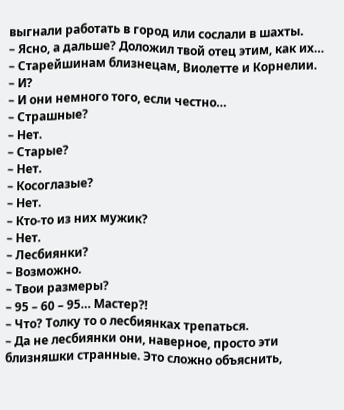выгнали работать в город или сослали в шахты.
– Ясно, а дальше? Доложил твой отец этим, как их…
– Старейшинам близнецам, Виолетте и Корнелии.
– И?
– И они немного того, если честно…
– Страшные?
– Нет.
– Старые?
– Нет.
– Косоглазые?
– Нет.
– Кто-то из них мужик?
– Нет.
– Лесбиянки?
– Возможно.
– Твои размеры?
– 95 – 60 – 95… Мастер⁈
– Что? Толку то о лесбиянках трепаться.
– Да не лесбиянки они, наверное, просто эти близняшки странные. Это сложно объяснить,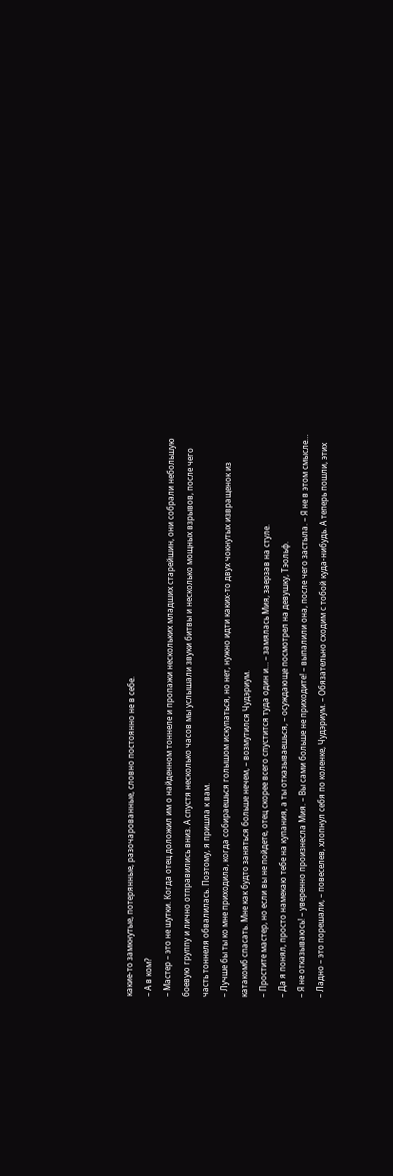какие-то замкнутые, потерянные, разочарованные, словно постоянно не в себе.
– А в ком?
– Мастер – это не шутки. Когда отец доложил им о найденном тоннеле и пропажи нескольких младших старейшин, они собрали небольшую боевую группу и лично отправились вниз. А спустя несколько часов мы услышали звуки битвы и несколько мощных взрывов, после чего часть тоннеля обвалилась. Поэтому, я пришла к вам.
– Лучше бы ты ко мне приходила, когда собираешься голышом искупаться, но нет, нужно идти каких-то двух чокнутых извращенок из катакомб спасать. Мне как будто заняться больше нечем, – возмутился Чудэриум.
– Простите мастер, но если вы не пойдете, отец скорее всего спустится туда один и… – замялась Мия, заерзав на стуле.
– Да я понял, просто намекаю тебе на купания, а ты отказываешься, – осуждающе посмотрел на девушку, Тэольф.
– Я не отказываюсь! – уверенно произнесла Мия. – Вы сами больше не приходите! – выпалили она, после чего застыла. – Я не в этом смысле…
– Ладно – это порешали, – повеселев, хлопнул себя по коленке, Чудэриум. – Обязательно сходим с тобой куда-нибудь. А теперь пошли, этих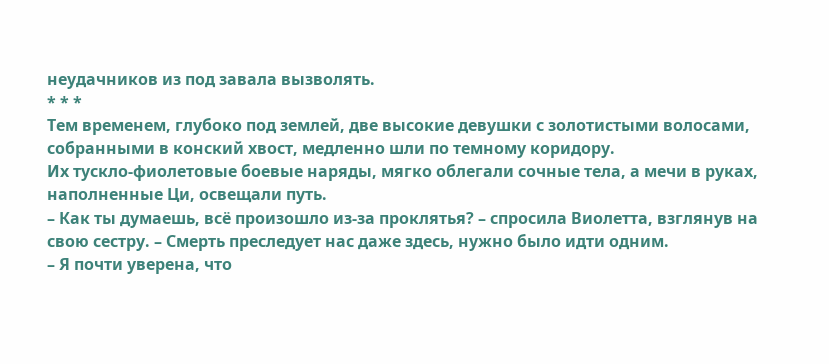неудачников из под завала вызволять.
* * *
Тем временем, глубоко под землей, две высокие девушки с золотистыми волосами, собранными в конский хвост, медленно шли по темному коридору.
Их тускло-фиолетовые боевые наряды, мягко облегали сочные тела, а мечи в руках, наполненные Ци, освещали путь.
– Как ты думаешь, всё произошло из-за проклятья? – спросила Виолетта, взглянув на свою сестру. – Смерть преследует нас даже здесь, нужно было идти одним.
– Я почти уверена, что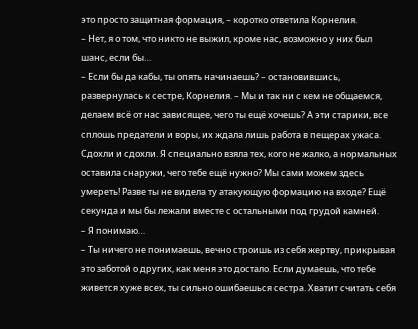это просто защитная формация, – коротко ответила Корнелия.
– Нет, я о том, что никто не выжил, кроме нас, возможно у них был шанс, если бы…
– Если бы да кабы, ты опять начинаешь? – остановившись, развернулась к сестре, Корнелия. – Мы и так ни с кем не общаемся, делаем всё от нас зависящее, чего ты ещё хочешь? А эти старики, все сплошь предатели и воры, их ждала лишь работа в пещерах ужаса. Сдохли и сдохли. Я специально взяла тех, кого не жалко, а нормальных оставила снаружи, чего тебе ещё нужно? Мы сами можем здесь умереть! Разве ты не видела ту атакующую формацию на входе? Ещё секунда и мы бы лежали вместе с остальными под грудой камней.
– Я понимаю…
– Ты ничего не понимаешь, вечно строишь из себя жертву, прикрывая это заботой о других, как меня это достало. Если думаешь, что тебе живется хуже всех, ты сильно ошибаешься сестра. Хватит считать себя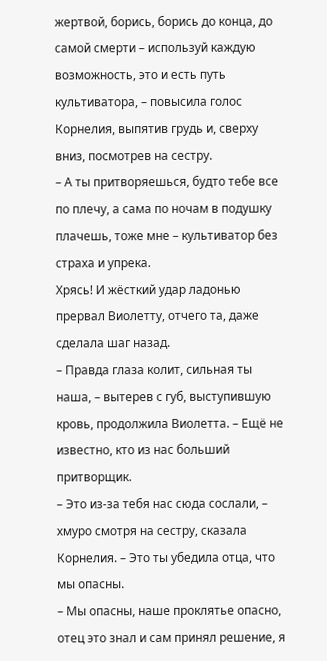жертвой, борись, борись до конца, до самой смерти – используй каждую возможность, это и есть путь культиватора, – повысила голос Корнелия, выпятив грудь и, сверху вниз, посмотрев на сестру.
– А ты притворяешься, будто тебе все по плечу, а сама по ночам в подушку плачешь, тоже мне – культиватор без страха и упрека.
Хрясь! И жёсткий удар ладонью прервал Виолетту, отчего та, даже сделала шаг назад.
– Правда глаза колит, сильная ты наша, – вытерев с губ, выступившую кровь, продолжила Виолетта. – Ещё не известно, кто из нас больший притворщик.
– Это из-за тебя нас сюда сослали, – хмуро смотря на сестру, сказала Корнелия. – Это ты убедила отца, что мы опасны.
– Мы опасны, наше проклятье опасно, отец это знал и сам принял решение, я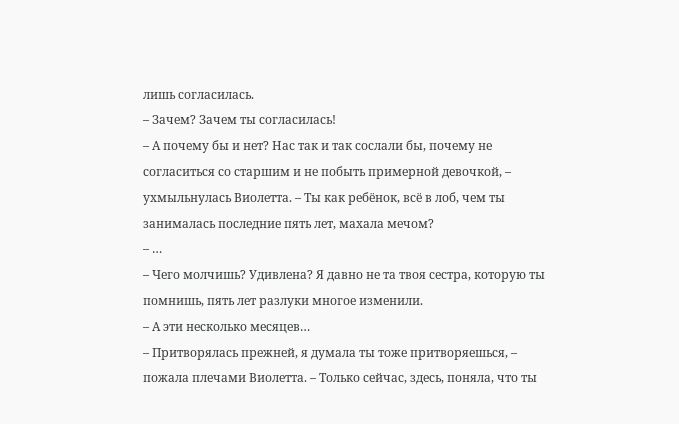лишь согласилась.
– Зачем? Зачем ты согласилась!
– А почему бы и нет? Нас так и так сослали бы, почему не согласиться со старшим и не побыть примерной девочкой, – ухмыльнулась Виолетта. – Ты как ребёнок, всё в лоб, чем ты занималась последние пять лет, махала мечом?
– …
– Чего молчишь? Удивлена? Я давно не та твоя сестра, которую ты помнишь, пять лет разлуки многое изменили.
– А эти несколько месяцев…
– Притворялась прежней, я думала ты тоже притворяешься, – пожала плечами Виолетта. – Только сейчас, здесь, поняла, что ты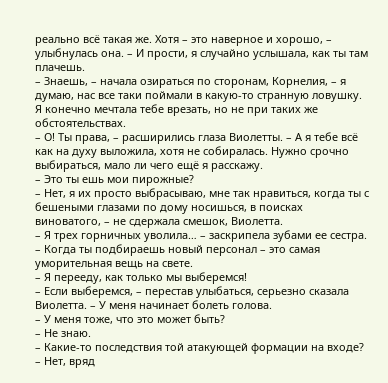реально всё такая же. Хотя – это наверное и хорошо, – улыбнулась она. – И прости, я случайно услышала, как ты там плачешь.
– Знаешь, – начала озираться по сторонам, Корнелия, – я думаю, нас все таки поймали в какую-то странную ловушку. Я конечно мечтала тебе врезать, но не при таких же обстоятельствах.
– О! Ты права, – расширились глаза Виолетты. – А я тебе всё как на духу выложила, хотя не собиралась. Нужно срочно выбираться, мало ли чего ещё я расскажу.
– Это ты ешь мои пирожные?
– Нет, я их просто выбрасываю, мне так нравиться, когда ты с бешеными глазами по дому носишься, в поисках виноватого, – не сдержала смешок, Виолетта.
– Я трех горничных уволила… – заскрипела зубами ее сестра.
– Когда ты подбираешь новый персонал – это самая уморительная вещь на свете.
– Я перееду, как только мы выберемся!
– Если выберемся, – перестав улыбаться, серьезно сказала Виолетта. – У меня начинает болеть голова.
– У меня тоже, что это может быть?
– Не знаю.
– Какие-то последствия той атакующей формации на входе?
– Нет, вряд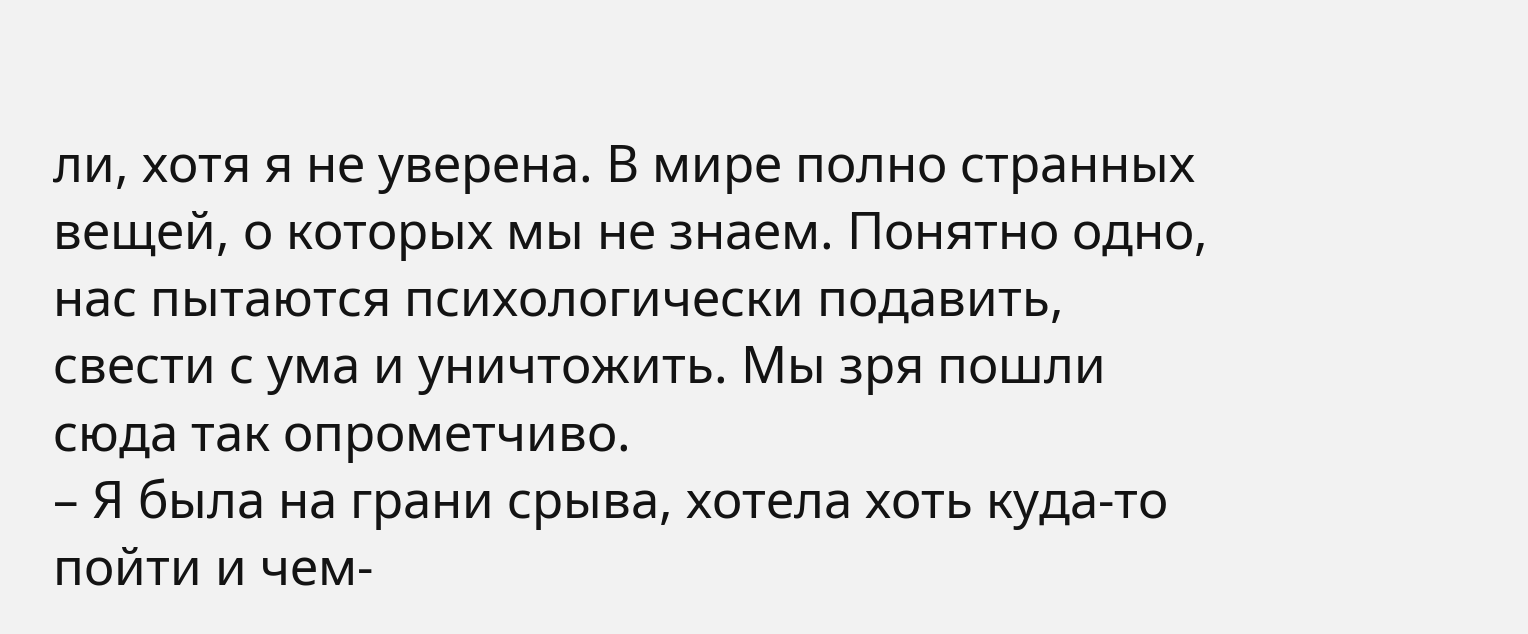ли, хотя я не уверена. В мире полно странных вещей, о которых мы не знаем. Понятно одно, нас пытаются психологически подавить, свести с ума и уничтожить. Мы зря пошли сюда так опрометчиво.
– Я была на грани срыва, хотела хоть куда-то пойти и чем-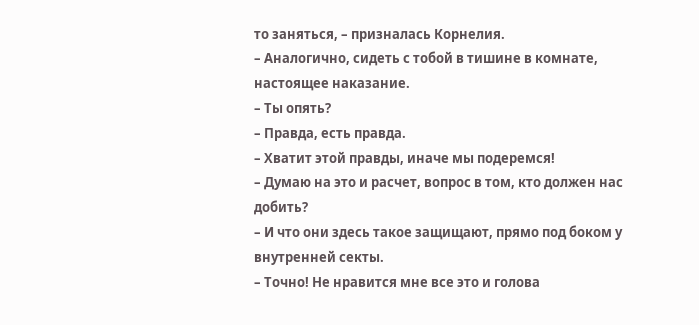то заняться, – призналась Корнелия.
– Аналогично, сидеть с тобой в тишине в комнате, настоящее наказание.
– Ты опять?
– Правда, есть правда.
– Хватит этой правды, иначе мы подеремся!
– Думаю на это и расчет, вопрос в том, кто должен нас добить?
– И что они здесь такое защищают, прямо под боком у внутренней секты.
– Точно! Не нравится мне все это и голова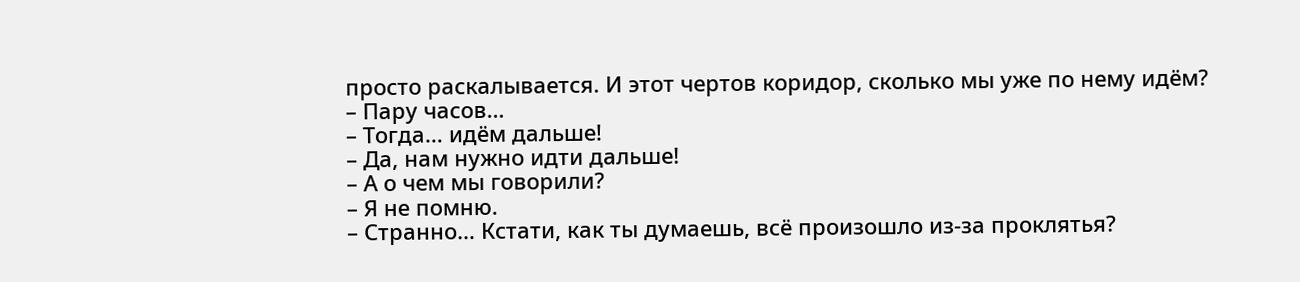просто раскалывается. И этот чертов коридор, сколько мы уже по нему идём?
– Пару часов…
– Тогда… идём дальше!
– Да, нам нужно идти дальше!
– А о чем мы говорили?
– Я не помню.
– Странно… Кстати, как ты думаешь, всё произошло из-за проклятья?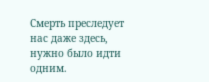Смерть преследует нас даже здесь, нужно было идти одним.